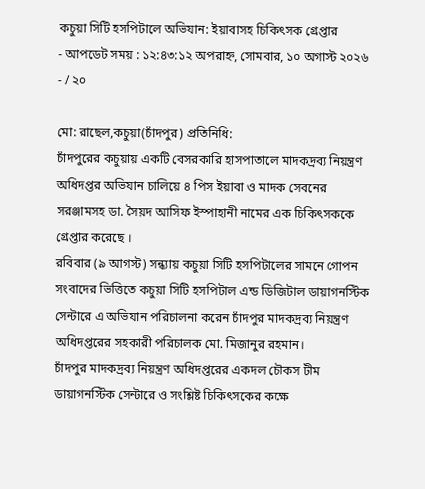কচুয়া সিটি হসপিটালে অভিযান: ইয়াবাসহ চিকিৎসক গ্রেপ্তার
- আপডেট সময় : ১২:৪৩:১২ অপরাহ্ন, সোমবার, ১০ অগাস্ট ২০২৬
- / ২০

মো: রাছেল,কচুয়া(চাঁদপুর) প্রতিনিধি:
চাঁদপুরের কচুয়ায় একটি বেসরকারি হাসপাতালে মাদকদ্রব্য নিয়ন্ত্রণ অধিদপ্তর অভিযান চালিয়ে ৪ পিস ইয়াবা ও মাদক সেবনের সরঞ্জামসহ ডা. সৈয়দ আসিফ ইস্পাহানী নামের এক চিকিৎসককে গ্রেপ্তার করেছে ।
রবিবার (৯ আগস্ট) সন্ধ্যায় কচুয়া সিটি হসপিটালের সামনে গোপন সংবাদের ভিত্তিতে কচুয়া সিটি হসপিটাল এন্ড ডিজিটাল ডায়াগনস্টিক সেন্টারে এ অভিযান পরিচালনা করেন চাঁদপুর মাদকদ্রব্য নিয়ন্ত্রণ অধিদপ্তরের সহকারী পরিচালক মো. মিজানুর রহমান।
চাঁদপুর মাদকদ্রব্য নিয়ন্ত্রণ অধিদপ্তরের একদল চৌকস টীম ডায়াগনস্টিক সেন্টারে ও সংশ্লিষ্ট চিকিৎসকের কক্ষে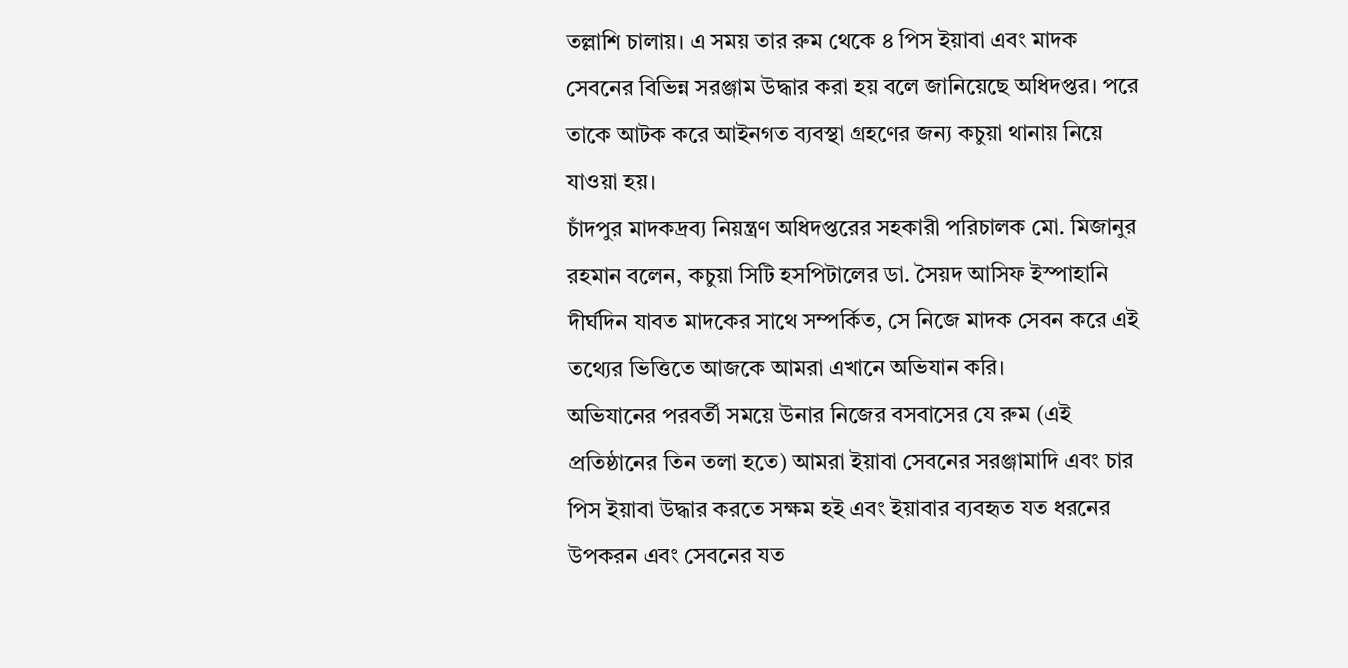তল্লাশি চালায়। এ সময় তার রুম থেকে ৪ পিস ইয়াবা এবং মাদক সেবনের বিভিন্ন সরঞ্জাম উদ্ধার করা হয় বলে জানিয়েছে অধিদপ্তর। পরে তাকে আটক করে আইনগত ব্যবস্থা গ্রহণের জন্য কচুয়া থানায় নিয়ে যাওয়া হয়।
চাঁদপুর মাদকদ্রব্য নিয়ন্ত্রণ অধিদপ্তরের সহকারী পরিচালক মো. মিজানুর রহমান বলেন, কচুয়া সিটি হসপিটালের ডা. সৈয়দ আসিফ ইস্পাহানি দীর্ঘদিন যাবত মাদকের সাথে সম্পর্কিত, সে নিজে মাদক সেবন করে এই তথ্যের ভিত্তিতে আজকে আমরা এখানে অভিযান করি।
অভিযানের পরবর্তী সময়ে উনার নিজের বসবাসের যে রুম (এই প্রতিষ্ঠানের তিন তলা হতে) আমরা ইয়াবা সেবনের সরঞ্জামাদি এবং চার পিস ইয়াবা উদ্ধার করতে সক্ষম হই এবং ইয়াবার ব্যবহৃত যত ধরনের উপকরন এবং সেবনের যত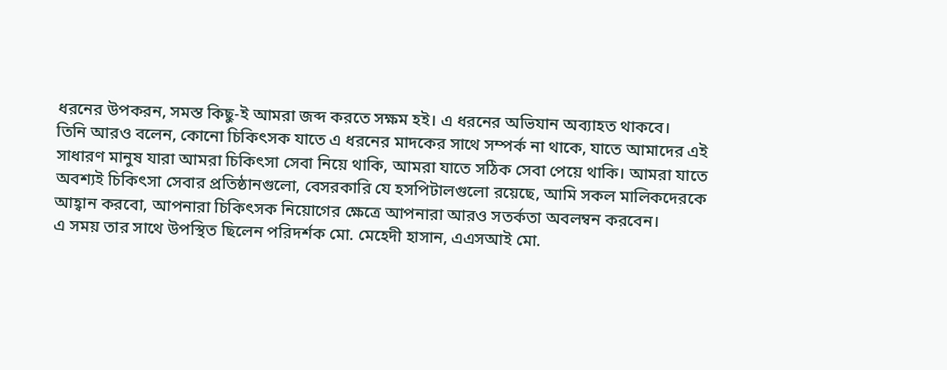ধরনের উপকরন, সমস্ত কিছু-ই আমরা জব্দ করতে সক্ষম হই। এ ধরনের অভিযান অব্যাহত থাকবে।
তিনি আরও বলেন, কোনো চিকিৎসক যাতে এ ধরনের মাদকের সাথে সম্পর্ক না থাকে, যাতে আমাদের এই সাধারণ মানুষ যারা আমরা চিকিৎসা সেবা নিয়ে থাকি, আমরা যাতে সঠিক সেবা পেয়ে থাকি। আমরা যাতে অবশ্যই চিকিৎসা সেবার প্রতিষ্ঠানগুলো, বেসরকারি যে হসপিটালগুলো রয়েছে, আমি সকল মালিকদেরকে আহ্বান করবো, আপনারা চিকিৎসক নিয়োগের ক্ষেত্রে আপনারা আরও সতর্কতা অবলম্বন করবেন।
এ সময় তার সাথে উপস্থিত ছিলেন পরিদর্শক মো. মেহেদী হাসান, এএসআই মো.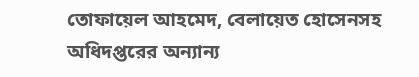তোফায়েল আহমেদ, বেলায়েত হোসেনসহ অধিদপ্তরের অন্যান্য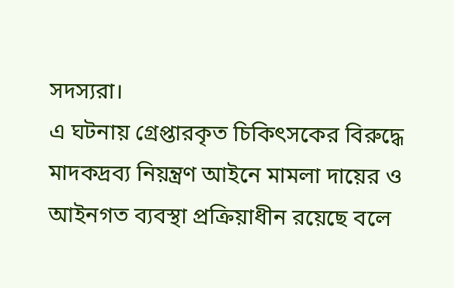সদস্যরা।
এ ঘটনায় গ্রেপ্তারকৃত চিকিৎসকের বিরুদ্ধে মাদকদ্রব্য নিয়ন্ত্রণ আইনে মামলা দায়ের ও আইনগত ব্যবস্থা প্রক্রিয়াধীন রয়েছে বলে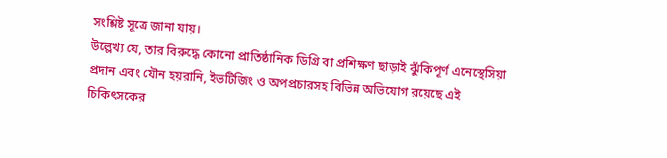সংশ্লিষ্ট সূত্রে জানা যায়।
উল্লেখ্য যে, তার বিরুদ্ধে কোনো প্রাতিষ্ঠানিক ডিগ্রি বা প্রশিক্ষণ ছাড়াই ঝুঁকিপূর্ণ এনেস্থেসিয়া প্রদান এবং যৌন হয়রানি, ইভটিজিং ও অপপ্রচারসহ বিভিন্ন অভিযোগ রয়েছে এই চিকিৎসকের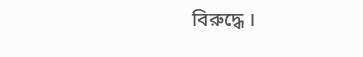বিরুদ্ধে ।